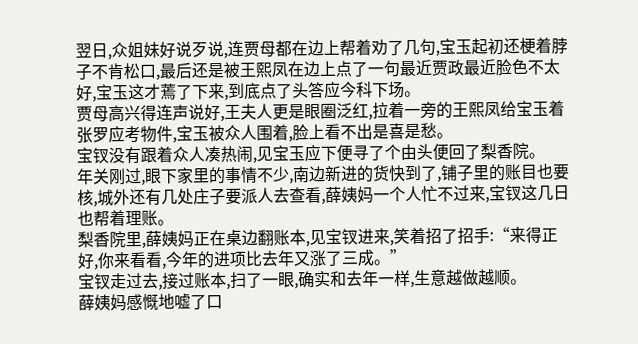翌日,众姐妹好说歹说,连贾母都在边上帮着劝了几句,宝玉起初还梗着脖子不肯松口,最后还是被王熙凤在边上点了一句最近贾政最近脸色不太好,宝玉这才蔫了下来,到底点了头答应今科下场。
贾母高兴得连声说好,王夫人更是眼圈泛红,拉着一旁的王熙凤给宝玉着张罗应考物件,宝玉被众人围着,脸上看不出是喜是愁。
宝钗没有跟着众人凑热闹,见宝玉应下便寻了个由头便回了梨香院。
年关刚过,眼下家里的事情不少,南边新进的货快到了,铺子里的账目也要核,城外还有几处庄子要派人去查看,薛姨妈一个人忙不过来,宝钗这几日也帮着理账。
梨香院里,薛姨妈正在桌边翻账本,见宝钗进来,笑着招了招手:“来得正好,你来看看,今年的进项比去年又涨了三成。”
宝钗走过去,接过账本,扫了一眼,确实和去年一样,生意越做越顺。
薛姨妈感慨地嘘了口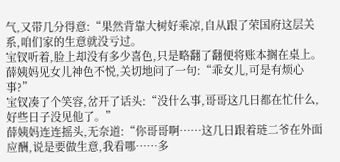气,又带几分得意:“果然背靠大树好乘凉,自从跟了荣国府这层关系,咱们家的生意就没亏过。
宝钗听着,脸上却没有多少喜色,只是略翻了翻便将账本搁在桌上。
薛姨妈见女儿神色不悦,关切地问了一句:“乖女儿,可是有烦心事?”
宝钗凑了个笑容,岔开了话头:“没什么事,哥哥这几日都在忙什么,好些日子没见他了。”
薛姨妈连连摇头,无奈道:“你哥哥啊……这几日跟着琏二爷在外面应酬,说是要做生意,我看哪……多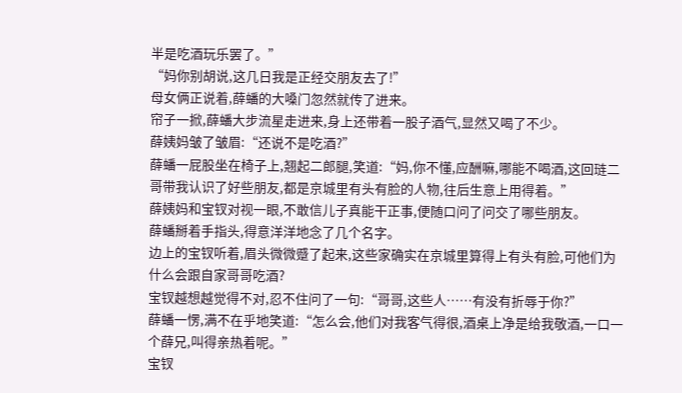半是吃酒玩乐罢了。”
“妈你别胡说,这几日我是正经交朋友去了!”
母女俩正说着,薛蟠的大嗓门忽然就传了进来。
帘子一掀,薛蟠大步流星走进来,身上还带着一股子酒气,显然又喝了不少。
薛姨妈皱了皱眉:“还说不是吃酒?”
薛蟠一屁股坐在椅子上,翘起二郎腿,笑道:“妈,你不懂,应酬嘛,哪能不喝酒,这回琏二哥带我认识了好些朋友,都是京城里有头有脸的人物,往后生意上用得着。”
薛姨妈和宝钗对视一眼,不敢信儿子真能干正事,便随口问了问交了哪些朋友。
薛蟠掰着手指头,得意洋洋地念了几个名字。
边上的宝钗听着,眉头微微蹙了起来,这些家确实在京城里算得上有头有脸,可他们为什么会跟自家哥哥吃酒?
宝钗越想越觉得不对,忍不住问了一句:“哥哥,这些人……有没有折辱于你?”
薛蟠一愣,满不在乎地笑道:“怎么会,他们对我客气得很,酒桌上净是给我敬酒,一口一个薛兄,叫得亲热着呢。”
宝钗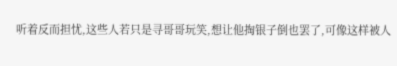听着反而担忧,这些人若只是寻哥哥玩笑,想让他掏银子倒也罢了,可像这样被人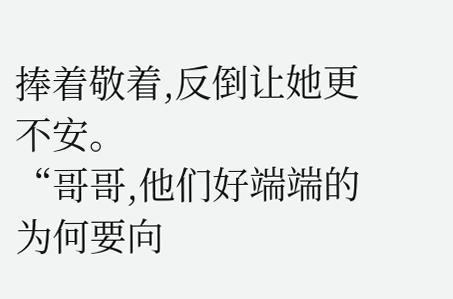捧着敬着,反倒让她更不安。
“哥哥,他们好端端的为何要向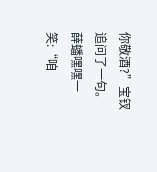你敬酒?”宝钗追问了一句。
薛蟠嘿嘿一笑:“咱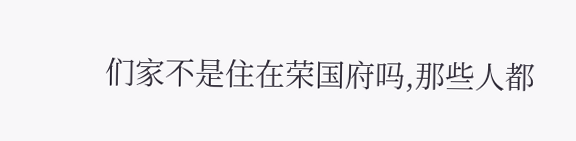们家不是住在荣国府吗,那些人都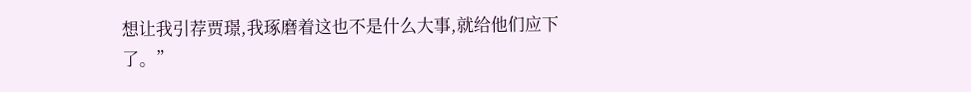想让我引荐贾璟,我琢磨着这也不是什么大事,就给他们应下了。”